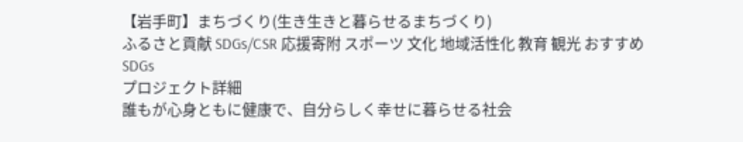【岩手町】まちづくり(生き生きと暮らせるまちづくり)
ふるさと貢献 SDGs/CSR 応援寄附 スポーツ 文化 地域活性化 教育 観光 おすすめ
SDGs
プロジェクト詳細
誰もが心身ともに健康で、自分らしく幸せに暮らせる社会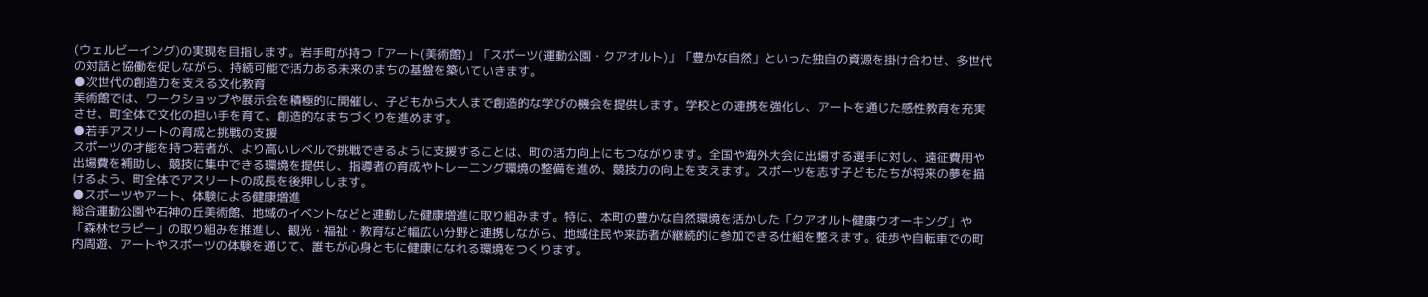(ウェルビーイング)の実現を目指します。岩手町が持つ「アート(美術館)」「スポーツ(運動公園・クアオルト)」「豊かな自然」といった独自の資源を掛け合わせ、多世代の対話と協働を促しながら、持続可能で活力ある未来のまちの基盤を築いていきます。
●次世代の創造力を支える文化教育
美術館では、ワークショップや展示会を積極的に開催し、子どもから大人まで創造的な学びの機会を提供します。学校との連携を強化し、アートを通じた感性教育を充実させ、町全体で文化の担い手を育て、創造的なまちづくりを進めます。
●若手アスリートの育成と挑戦の支援
スポーツの才能を持つ若者が、より高いレベルで挑戦できるように支援することは、町の活力向上にもつながります。全国や海外大会に出場する選手に対し、遠征費用や出場費を補助し、競技に集中できる環境を提供し、指導者の育成やトレーニング環境の整備を進め、競技力の向上を支えます。スポーツを志す子どもたちが将来の夢を描けるよう、町全体でアスリートの成長を後押しします。
●スポーツやアート、体験による健康増進
総合運動公園や石神の丘美術館、地域のイベントなどと連動した健康増進に取り組みます。特に、本町の豊かな自然環境を活かした「クアオルト健康ウオーキング」や「森林セラピー」の取り組みを推進し、観光・福祉・教育など幅広い分野と連携しながら、地域住民や来訪者が継続的に参加できる仕組を整えます。徒歩や自転車での町内周遊、アートやスポーツの体験を通じて、誰もが心身ともに健康になれる環境をつくります。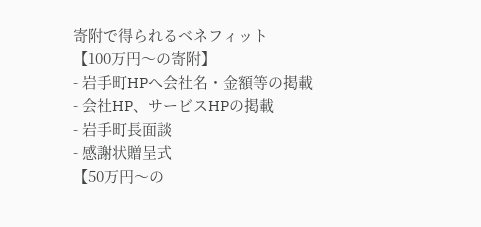寄附で得られるベネフィット
【100万円〜の寄附】
- 岩手町HPへ会社名・金額等の掲載
- 会社HP、サービスHPの掲載
- 岩手町長面談
- 感謝状贈呈式
【50万円〜の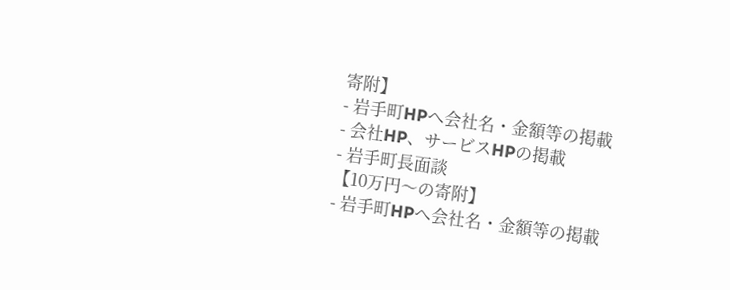寄附】
- 岩手町HPへ会社名・金額等の掲載
- 会社HP、サービスHPの掲載
- 岩手町長面談
【10万円〜の寄附】
- 岩手町HPへ会社名・金額等の掲載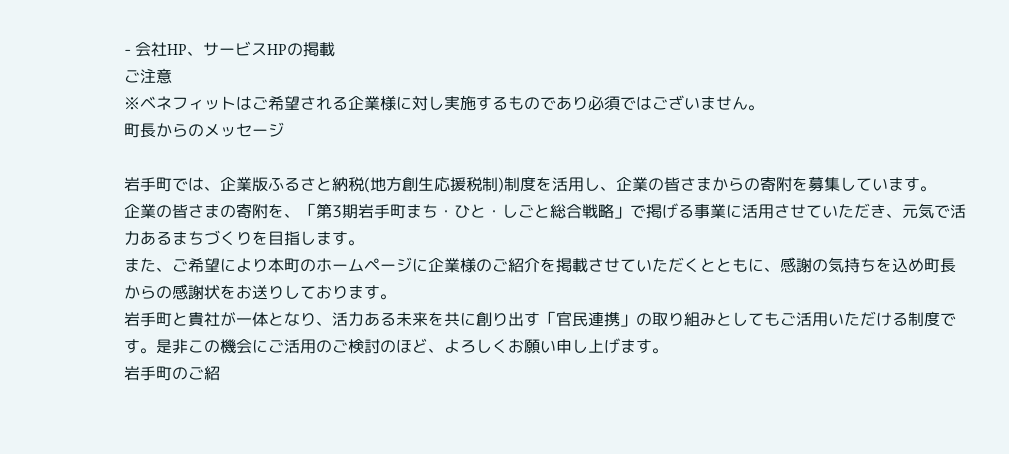- 会社HP、サービスHPの掲載
ご注意
※ベネフィットはご希望される企業様に対し実施するものであり必須ではございません。
町長からのメッセージ

岩手町では、企業版ふるさと納税(地方創生応援税制)制度を活用し、企業の皆さまからの寄附を募集しています。
企業の皆さまの寄附を、「第3期岩手町まち・ひと・しごと総合戦略」で掲げる事業に活用させていただき、元気で活力あるまちづくりを目指します。
また、ご希望により本町のホームページに企業様のご紹介を掲載させていただくとともに、感謝の気持ちを込め町長からの感謝状をお送りしております。
岩手町と貴社が一体となり、活力ある未来を共に創り出す「官民連携」の取り組みとしてもご活用いただける制度です。是非この機会にご活用のご検討のほど、よろしくお願い申し上げます。
岩手町のご紹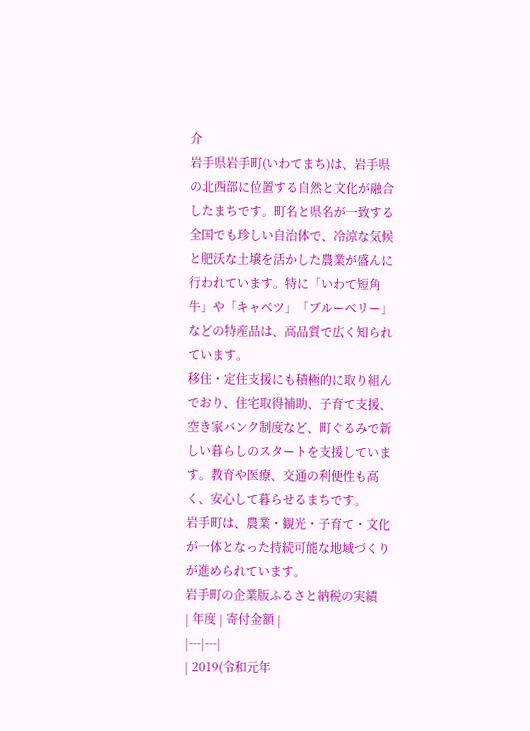介
岩手県岩手町(いわてまち)は、岩手県の北西部に位置する自然と文化が融合したまちです。町名と県名が一致する全国でも珍しい自治体で、冷涼な気候と肥沃な土壌を活かした農業が盛んに行われています。特に「いわて短角牛」や「キャベツ」「ブルーベリー」などの特産品は、高品質で広く知られています。
移住・定住支援にも積極的に取り組んでおり、住宅取得補助、子育て支援、空き家バンク制度など、町ぐるみで新しい暮らしのスタートを支援しています。教育や医療、交通の利便性も高く、安心して暮らせるまちです。
岩手町は、農業・観光・子育て・文化が一体となった持続可能な地域づくりが進められています。
岩手町の企業版ふるさと納税の実績
| 年度 | 寄付金額 |
|---|---|
| 2019(令和元年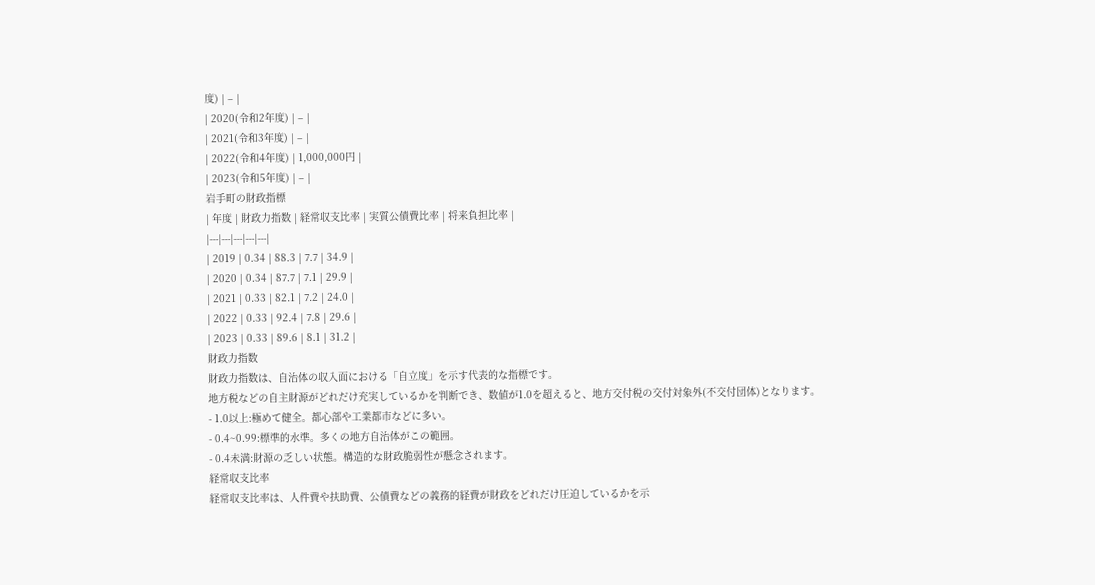度) | – |
| 2020(令和2年度) | – |
| 2021(令和3年度) | – |
| 2022(令和4年度) | 1,000,000円 |
| 2023(令和5年度) | – |
岩手町の財政指標
| 年度 | 財政力指数 | 経常収支比率 | 実質公債費比率 | 将来負担比率 |
|---|---|---|---|---|
| 2019 | 0.34 | 88.3 | 7.7 | 34.9 |
| 2020 | 0.34 | 87.7 | 7.1 | 29.9 |
| 2021 | 0.33 | 82.1 | 7.2 | 24.0 |
| 2022 | 0.33 | 92.4 | 7.8 | 29.6 |
| 2023 | 0.33 | 89.6 | 8.1 | 31.2 |
財政力指数
財政力指数は、自治体の収入面における「自立度」を示す代表的な指標です。
地方税などの自主財源がどれだけ充実しているかを判断でき、数値が1.0を超えると、地方交付税の交付対象外(不交付団体)となります。
- 1.0以上:極めて健全。都心部や工業都市などに多い。
- 0.4~0.99:標準的水準。多くの地方自治体がこの範囲。
- 0.4未満:財源の乏しい状態。構造的な財政脆弱性が懸念されます。
経常収支比率
経常収支比率は、人件費や扶助費、公債費などの義務的経費が財政をどれだけ圧迫しているかを示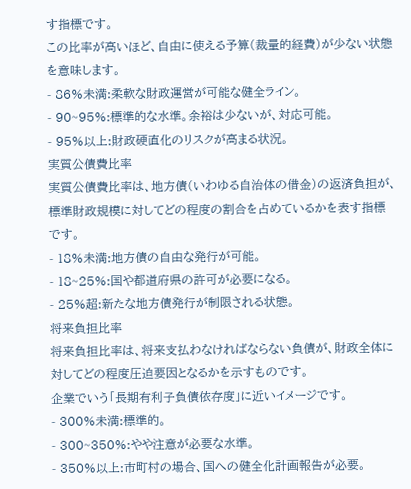す指標です。
この比率が高いほど、自由に使える予算(裁量的経費)が少ない状態を意味します。
- 86%未満:柔軟な財政運営が可能な健全ライン。
- 90~95%:標準的な水準。余裕は少ないが、対応可能。
- 95%以上:財政硬直化のリスクが高まる状況。
実質公債費比率
実質公債費比率は、地方債(いわゆる自治体の借金)の返済負担が、標準財政規模に対してどの程度の割合を占めているかを表す指標です。
- 18%未満:地方債の自由な発行が可能。
- 18~25%:国や都道府県の許可が必要になる。
- 25%超:新たな地方債発行が制限される状態。
将来負担比率
将来負担比率は、将来支払わなければならない負債が、財政全体に対してどの程度圧迫要因となるかを示すものです。
企業でいう「長期有利子負債依存度」に近いイメージです。
- 300%未満:標準的。
- 300~350%:やや注意が必要な水準。
- 350%以上:市町村の場合、国への健全化計画報告が必要。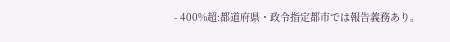- 400%超:都道府県・政令指定都市では報告義務あり。